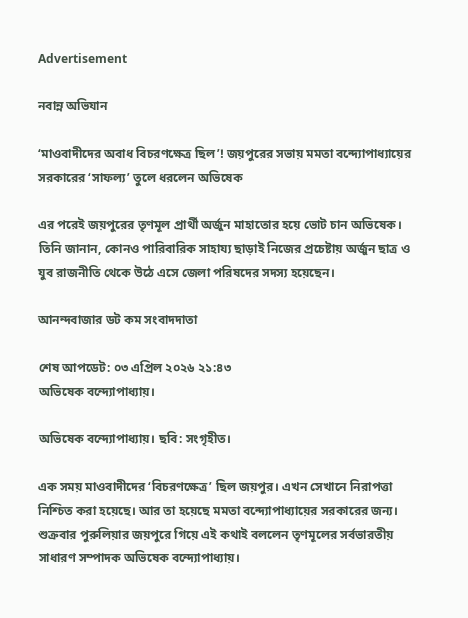Advertisement

নবান্ন অভিযান

‘মাওবাদীদের অবাধ বিচরণক্ষেত্র ছিল’! জয়পুরের সভায় মমতা বন্দ্যোপাধ্যায়ের সরকারের ‘সাফল্য’ তুলে ধরলেন অভিষেক

এর পরেই জয়পুরের তৃণমূল প্রার্থী অর্জুন মাহাতোর হয়ে ভোট চান অভিষেক। তিনি জানান, কোনও পারিবারিক সাহায্য ছাড়াই নিজের প্রচেষ্টায় অর্জুন ছাত্র ও যুব রাজনীতি থেকে উঠে এসে জেলা পরিষদের সদস্য হয়েছেন।

আনন্দবাজার ডট কম সংবাদদাতা

শেষ আপডেট: ০৩ এপ্রিল ২০২৬ ২১:৪৩
অভিষেক বন্দ্যোপাধ্যায়।

অভিষেক বন্দ্যোপাধ্যায়। ছবি: সংগৃহীত।

এক সময় মাওবাদীদের ‘বিচরণক্ষেত্র’ ছিল জয়পুর। এখন সেখানে নিরাপত্তা নিশ্চিত করা হয়েছে। আর তা হয়েছে মমতা বন্দ্যোপাধ্যায়ের সরকারের জন্য। শুক্রবার পুরুলিয়ার জয়পুরে গিয়ে এই কথাই বললেন তৃণমূলের সর্বভারতীয় সাধারণ সম্পাদক অভিষেক বন্দ্যোপাধ্যায়।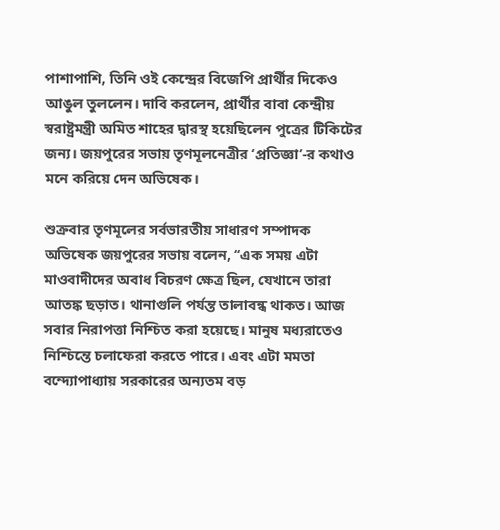পাশাপাশি, তিনি ওই কেন্দ্রের বিজেপি প্রার্থীর দিকেও আঙুল তুললেন। দাবি করলেন, প্রার্থীর বাবা কেন্দ্রীয় স্বরাষ্ট্রমন্ত্রী অমিত শাহের দ্বারস্থ হয়েছিলেন পুত্রের টিকিটের জন্য। জয়পুরের সভায় তৃণমূলনেত্রীর ‘প্রতিজ্ঞা’-র কথাও মনে করিয়ে দেন অভিষেক।

শুক্রবার তৃণমূলের সর্বভারতীয় সাধারণ সম্পাদক অভিষেক জয়পুরের সভায় বলেন, ‘‘এক সময় এটা মাওবাদীদের অবাধ বিচরণ ক্ষেত্র ছিল, যেখানে তারা আতঙ্ক ছড়াত। থানাগুলি পর্যন্ত তালাবন্ধ থাকত। আজ সবার নিরাপত্তা নিশ্চিত করা হয়েছে। মানুষ মধ্যরাতেও নিশ্চিন্তে চলাফেরা করতে পারে। এবং এটা মমতা বন্দ্যোপাধ্যায় সরকারের অন্যতম বড়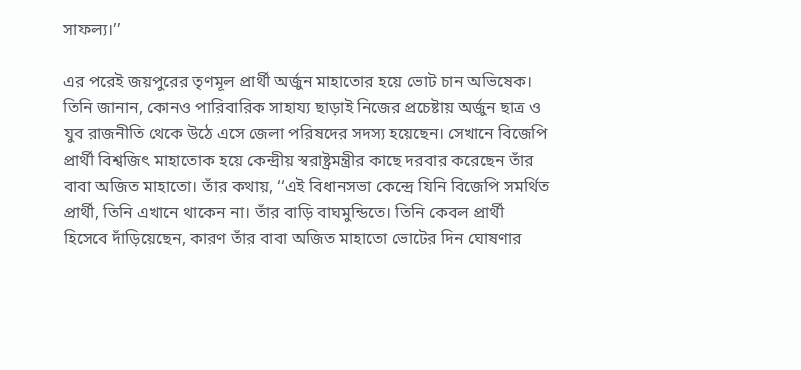সাফল্য।’’

এর পরেই জয়পুরের তৃণমূল প্রার্থী অর্জুন মাহাতোর হয়ে ভোট চান অভিষেক। তিনি জানান, কোনও পারিবারিক সাহায্য ছাড়াই নিজের প্রচেষ্টায় অর্জুন ছাত্র ও যুব রাজনীতি থেকে উঠে এসে জেলা পরিষদের সদস্য হয়েছেন। সেখানে বিজেপি প্রার্থী বিশ্বজিৎ মাহাতোক হয়ে কেন্দ্রীয় স্বরাষ্ট্রমন্ত্রীর কাছে দরবার করেছেন তাঁর বাবা অজিত মাহাতো। তাঁর কথায়, ‘‘এই বিধানসভা কেন্দ্রে যিনি বিজেপি সমর্থিত প্রার্থী, তিনি এখানে থাকেন না। তাঁর বাড়ি বাঘমুন্ডিতে। তিনি কেবল প্রার্থী হিসেবে দাঁড়িয়েছেন, কারণ তাঁর বাবা অজিত মাহাতো ভোটের দিন ঘোষণার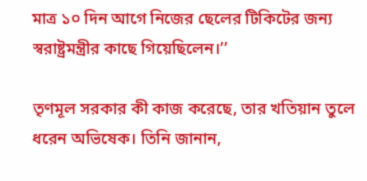মাত্র ১০ দিন আগে নিজের ছেলের টিকিটের জন্য স্বরাষ্ট্রমন্ত্রীর কাছে গিয়েছিলেন।’’

তৃণমূল সরকার কী কাজ করেছে, তার খতিয়ান তুলে ধরেন অভিষেক। তিনি জানান,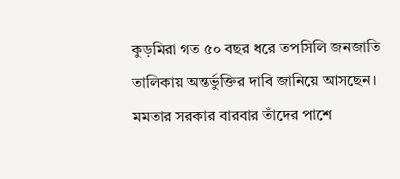কুড়মিরা গত ৫০ বছর ধরে তপসিলি জনজাতি তালিকায় অন্তর্ভুক্তির দাবি জানিয়ে আসছেন। মমতার সরকার বারবার তাঁদের পাশে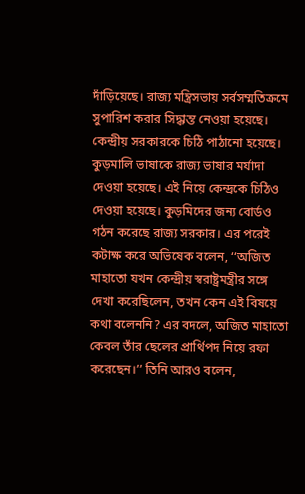দাঁড়িয়েছে। রাজ্য মন্ত্রিসভায় সর্বসম্মতিক্রমে সুপারিশ করার সিদ্ধান্ত নেওয়া হয়েছে। কেন্দ্রীয় সরকারকে চিঠি পাঠানো হয়েছে। কুড়মালি ভাষাকে রাজ্য ভাষার মর্যাদা দেওয়া হয়েছে। এই নিয়ে কেন্দ্রকে চিঠিও দেওয়া হয়েছে। কুড়মিদের জন্য বোর্ডও গঠন করেছে রাজ্য সরকার। এর পরেই কটাক্ষ করে অভিষেক বলেন, ‘‘অজিত মাহাতো যখন কেন্দ্রীয় স্বরাষ্ট্রমন্ত্রীর সঙ্গে দেখা করেছিলেন, তখন কেন এই বিষয়ে কথা বলেননি? এর বদলে, অজিত মাহাতো কেবল তাঁর ছেলের প্রার্থিপদ নিয়ে রফা করেছেন।’’ তিনি আরও বলেন,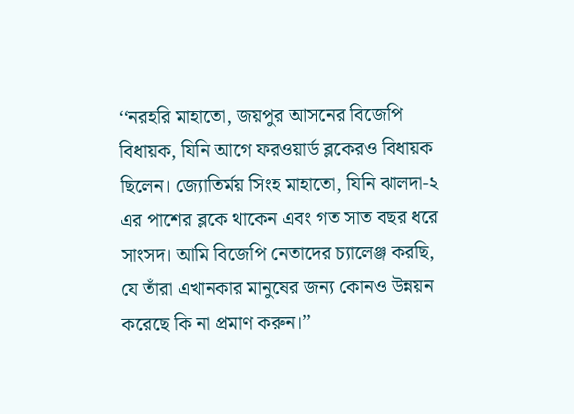‘‘নরহরি মাহাতো, জয়পুর আসনের বিজেপি বিধায়ক, যিনি আগে ফরওয়ার্ড ব্লকেরও বিধায়ক ছিলেন। জ্যোতির্ময় সিংহ মাহাতো, যিনি ঝালদা-২ এর পাশের ব্লকে থাকেন এবং গত সাত বছর ধরে সাংসদ। আমি বিজেপি নেতাদের চ্যালেঞ্জ করছি, যে তাঁরা এখানকার মানুষের জন্য কোনও উন্নয়ন করেছে কি না প্রমাণ করুন।’’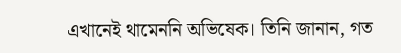এখানেই থামেননি অভিষেক। তিনি জানান, গত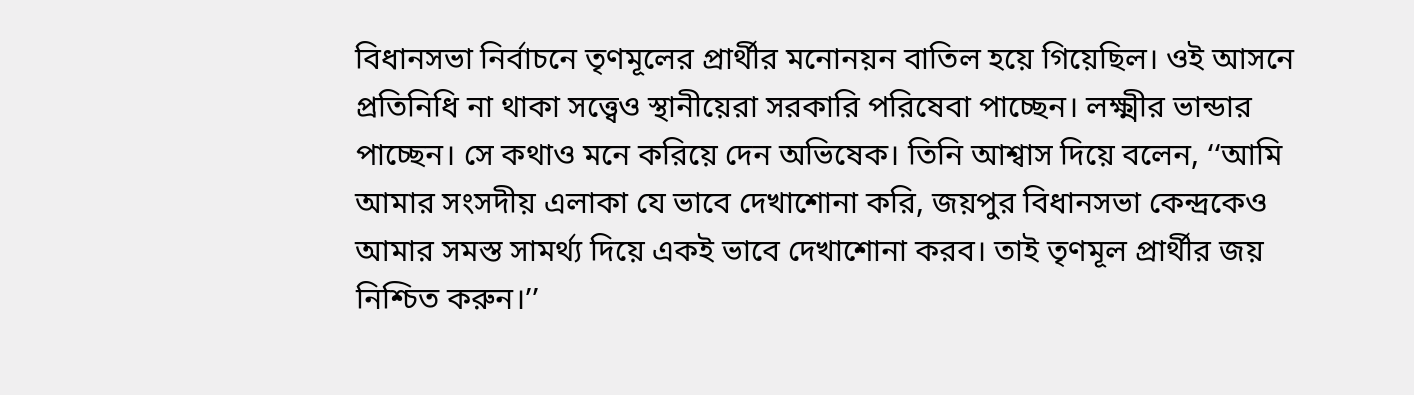বিধানসভা নির্বাচনে তৃণমূলের প্রার্থীর মনোনয়ন বাতিল হয়ে গিয়েছিল। ওই আসনে প্রতিনিধি না থাকা সত্ত্বেও স্থানীয়েরা সরকারি পরিষেবা পাচ্ছেন। লক্ষ্মীর ভান্ডার পাচ্ছেন। সে কথাও মনে করিয়ে দেন অভিষেক। তিনি আশ্বাস দিয়ে বলেন, ‘‘আমি আমার সংসদীয় এলাকা যে ভাবে দেখাশোনা করি, জয়পুর বিধানসভা কেন্দ্রকেও আমার সমস্ত সামর্থ্য দিয়ে একই ভাবে দেখাশোনা করব। তাই তৃণমূল প্রার্থীর জয় নিশ্চিত করুন।’’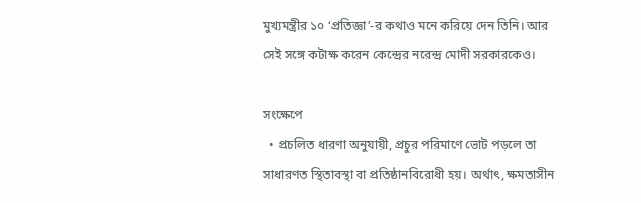মুখ্যমন্ত্রীর ১০ ‘প্রতিজ্ঞা’-র কথাও মনে করিয়ে দেন তিনি। আর সেই সঙ্গে কটাক্ষ করেন কেন্দ্রের নরেন্দ্র মোদী সরকারকেও।

সংক্ষেপে
  • প্রচলিত ধারণা অনুযায়ী, প্রচুর পরিমাণে ভোট পড়লে তা সাধারণত স্থিতাবস্থা বা প্রতিষ্ঠানবিরোধী হয়। অর্থাৎ, ক্ষমতাসীন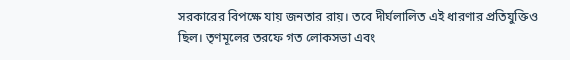সরকারের বিপক্ষে যায় জনতার রায়। তবে দীর্ঘলালিত এই ধারণার প্রতিযুক্তিও ছিল। তৃণমূলের তরফে গত লোকসভা এবং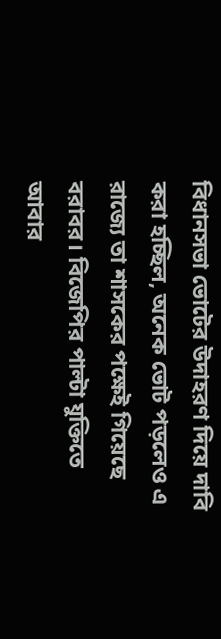বিধানসভা ভোটের উদাহরণ দিয়ে দাবি করা হচ্ছিল, অনেক ভোট পড়লেও এ রাজ্যে তা শাসকের পক্ষেই গিয়েছে বরাবর। বিজেপির পাল্টা যুক্তিতে আবার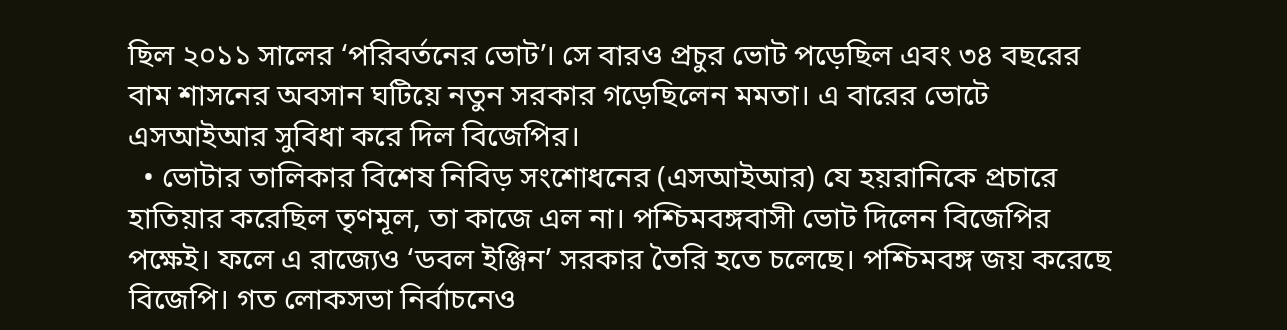ছিল ২০১১ সালের ‘পরিবর্তনের ভোট’। সে বারও প্রচুর ভোট পড়েছিল এবং ৩৪ বছরের বাম শাসনের অবসান ঘটিয়ে নতুন সরকার গড়েছিলেন মমতা। এ বারের ভোটে এসআইআর সুবিধা করে দিল বিজেপির।
  • ভোটার তালিকার বিশেষ নিবিড় সংশোধনের (এসআইআর) যে হয়রানিকে প্রচারে হাতিয়ার করেছিল তৃণমূল, তা কাজে এল না। পশ্চিমবঙ্গবাসী ভোট দিলেন বিজেপির পক্ষেই। ফলে এ রাজ্যেও ‘ডবল ইঞ্জিন’ সরকার তৈরি হতে চলেছে। পশ্চিমবঙ্গ জয় করেছে বিজেপি। গত লোকসভা নির্বাচনেও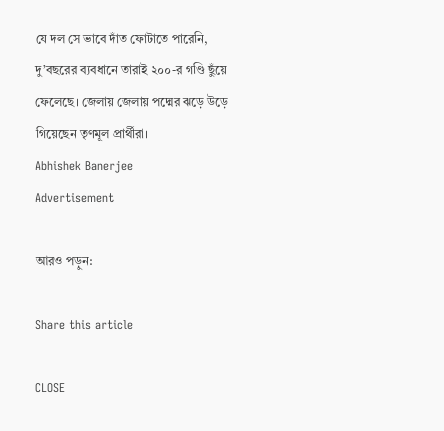যে দল সে ভাবে দাঁত ফোটাতে পারেনি, দু’বছরের ব্যবধানে তারাই ২০০-র গণ্ডি ছুঁয়ে ফেলেছে। জেলায় জেলায় পদ্মের ঝড়ে উড়ে গিয়েছেন তৃণমূল প্রার্থীরা।
Abhishek Banerjee
Advertisement

আরও পড়ুন:

Share this article

CLOSE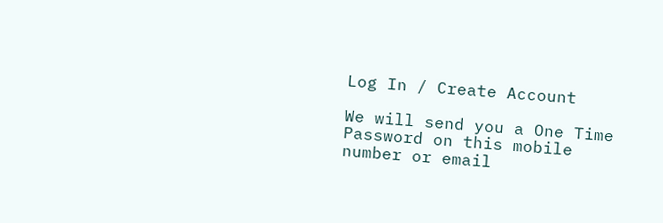Log In / Create Account

We will send you a One Time Password on this mobile number or email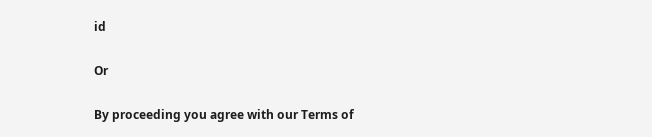id

Or

By proceeding you agree with our Terms of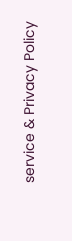service & Privacy Policy